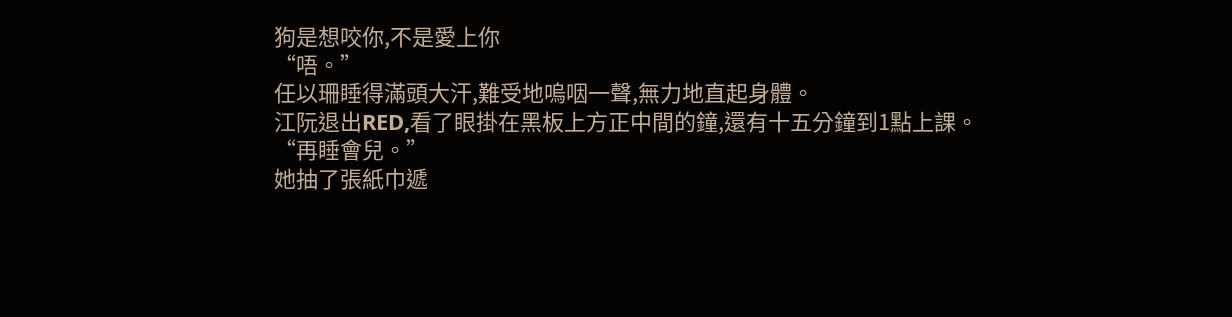狗是想咬你,不是愛上你
“唔。”
任以珊睡得滿頭大汗,難受地嗚咽一聲,無力地直起身體。
江阮退出RED,看了眼掛在黑板上方正中間的鐘,還有十五分鐘到1點上課。
“再睡會兒。”
她抽了張紙巾遞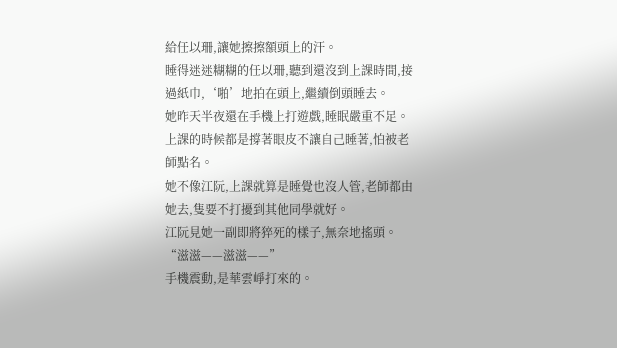給任以珊,讓她擦擦額頭上的汗。
睡得迷迷糊糊的任以珊,聽到還沒到上課時間,接過紙巾,‘啪’地拍在頭上,繼續倒頭睡去。
她昨天半夜還在手機上打遊戲,睡眠嚴重不足。
上課的時候都是撐著眼皮不讓自己睡著,怕被老師點名。
她不像江阮,上課就算是睡覺也沒人管,老師都由她去,隻要不打擾到其他同學就好。
江阮見她一副即將猝死的樣子,無奈地搖頭。
“滋滋——滋滋——”
手機震動,是華雲崢打來的。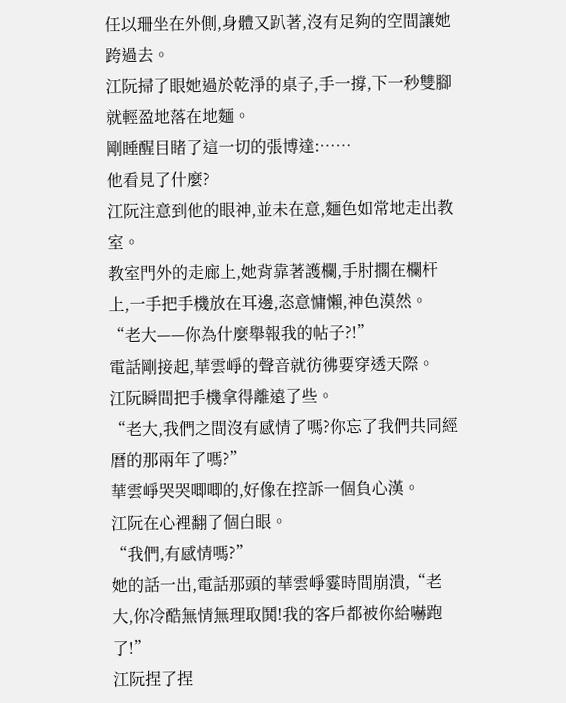任以珊坐在外側,身體又趴著,沒有足夠的空間讓她跨過去。
江阮掃了眼她過於乾淨的桌子,手一撐,下一秒雙腳就輕盈地落在地麵。
剛睡醒目睹了這一切的張博達:……
他看見了什麼?
江阮注意到他的眼神,並未在意,麵色如常地走出教室。
教室門外的走廊上,她背靠著護欄,手肘擱在欄杆上,一手把手機放在耳邊,恣意慵懶,神色漠然。
“老大——你為什麼舉報我的帖子?!”
電話剛接起,華雲崢的聲音就彷彿要穿透天際。
江阮瞬間把手機拿得離遠了些。
“老大,我們之間沒有感情了嗎?你忘了我們共同經曆的那兩年了嗎?”
華雲崢哭哭唧唧的,好像在控訴一個負心漢。
江阮在心裡翻了個白眼。
“我們,有感情嗎?”
她的話一出,電話那頭的華雲崢霎時間崩潰,“老大,你冷酷無情無理取鬨!我的客戶都被你給嚇跑了!”
江阮捏了捏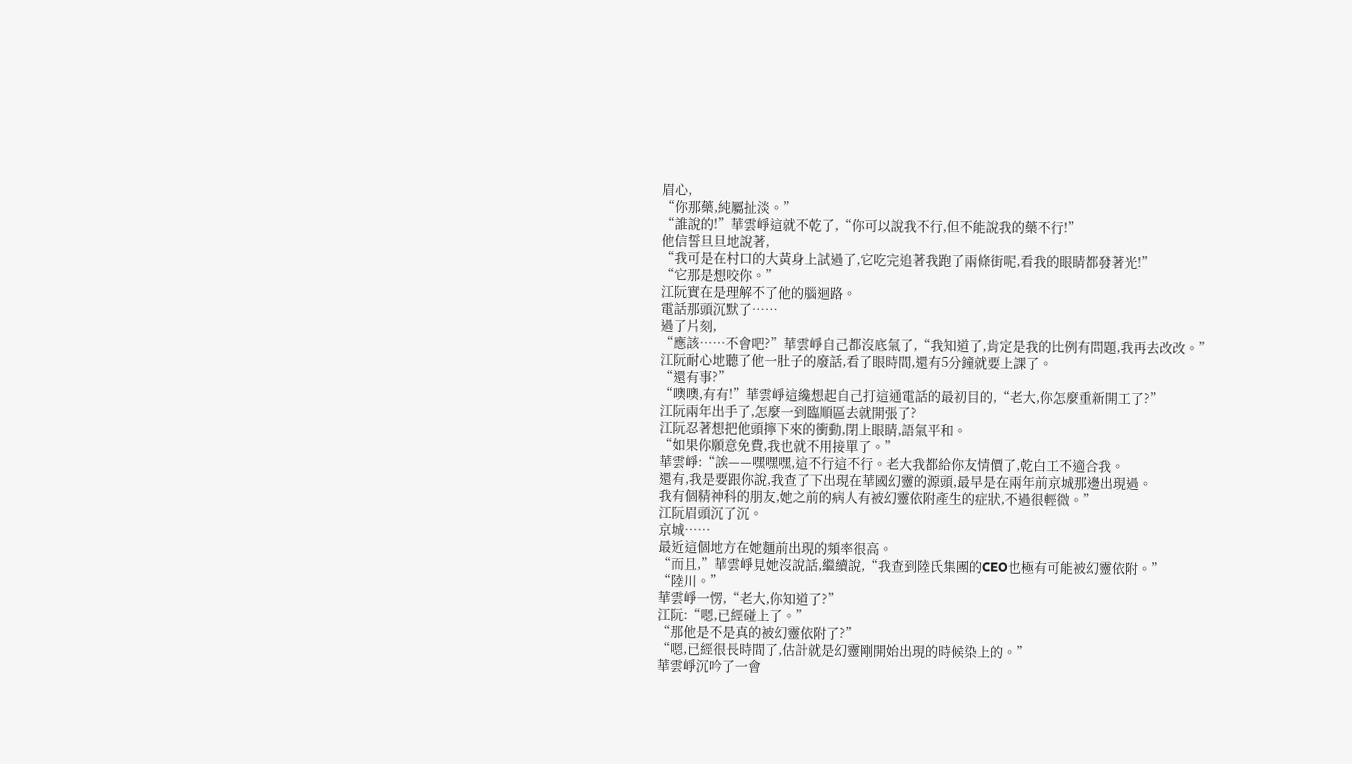眉心,
“你那藥,純屬扯淡。”
“誰說的!”華雲崢這就不乾了,“你可以說我不行,但不能說我的藥不行!”
他信誓旦旦地說著,
“我可是在村口的大黃身上試過了,它吃完追著我跑了兩條街呢,看我的眼睛都發著光!”
“它那是想咬你。”
江阮實在是理解不了他的腦迴路。
電話那頭沉默了……
過了片刻,
“應該……不會吧?”華雲崢自己都沒底氣了,“我知道了,肯定是我的比例有問題,我再去改改。”
江阮耐心地聽了他一肚子的廢話,看了眼時間,還有5分鐘就要上課了。
“還有事?”
“噢噢,有有!”華雲崢這纔想起自己打這通電話的最初目的,“老大,你怎麼重新開工了?”
江阮兩年出手了,怎麼一到臨順區去就開張了?
江阮忍著想把他頭擰下來的衝動,閉上眼睛,語氣平和。
“如果你願意免費,我也就不用接單了。”
華雲崢:“誒——嘿嘿嘿,這不行這不行。老大我都給你友情價了,乾白工不適合我。
還有,我是要跟你說,我查了下出現在華國幻靈的源頭,最早是在兩年前京城那邊出現過。
我有個精神科的朋友,她之前的病人有被幻靈依附產生的症狀,不過很輕微。”
江阮眉頭沉了沉。
京城……
最近這個地方在她麵前出現的頻率很高。
“而且,”華雲崢見她沒說話,繼續說,“我查到陸氏集團的CEO也極有可能被幻靈依附。”
“陸川。”
華雲崢一愣,“老大,你知道了?”
江阮:“嗯,已經碰上了。”
“那他是不是真的被幻靈依附了?”
“嗯,已經很長時間了,估計就是幻靈剛開始出現的時候染上的。”
華雲崢沉吟了一會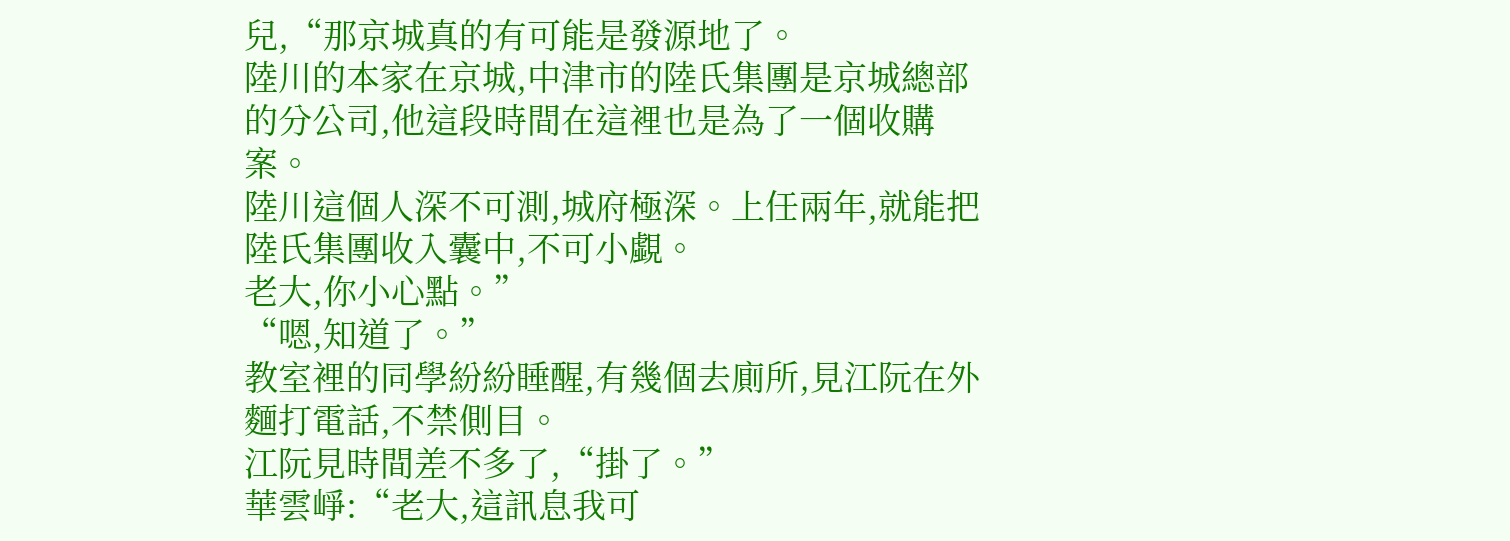兒,“那京城真的有可能是發源地了。
陸川的本家在京城,中津市的陸氏集團是京城總部的分公司,他這段時間在這裡也是為了一個收購案。
陸川這個人深不可測,城府極深。上任兩年,就能把陸氏集團收入囊中,不可小覷。
老大,你小心點。”
“嗯,知道了。”
教室裡的同學紛紛睡醒,有幾個去廁所,見江阮在外麵打電話,不禁側目。
江阮見時間差不多了,“掛了。”
華雲崢:“老大,這訊息我可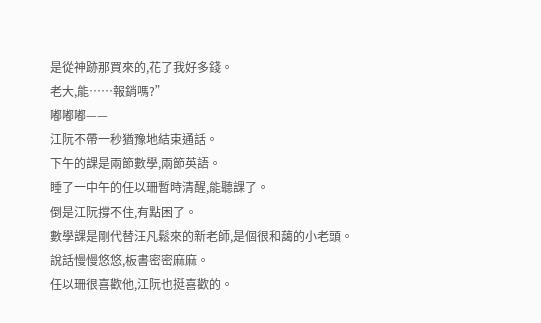是從神跡那買來的,花了我好多錢。
老大,能……報銷嗎?”
嘟嘟嘟——
江阮不帶一秒猶豫地結束通話。
下午的課是兩節數學,兩節英語。
睡了一中午的任以珊暫時清醒,能聽課了。
倒是江阮撐不住,有點困了。
數學課是剛代替汪凡鬆來的新老師,是個很和藹的小老頭。
說話慢慢悠悠,板書密密麻麻。
任以珊很喜歡他,江阮也挺喜歡的。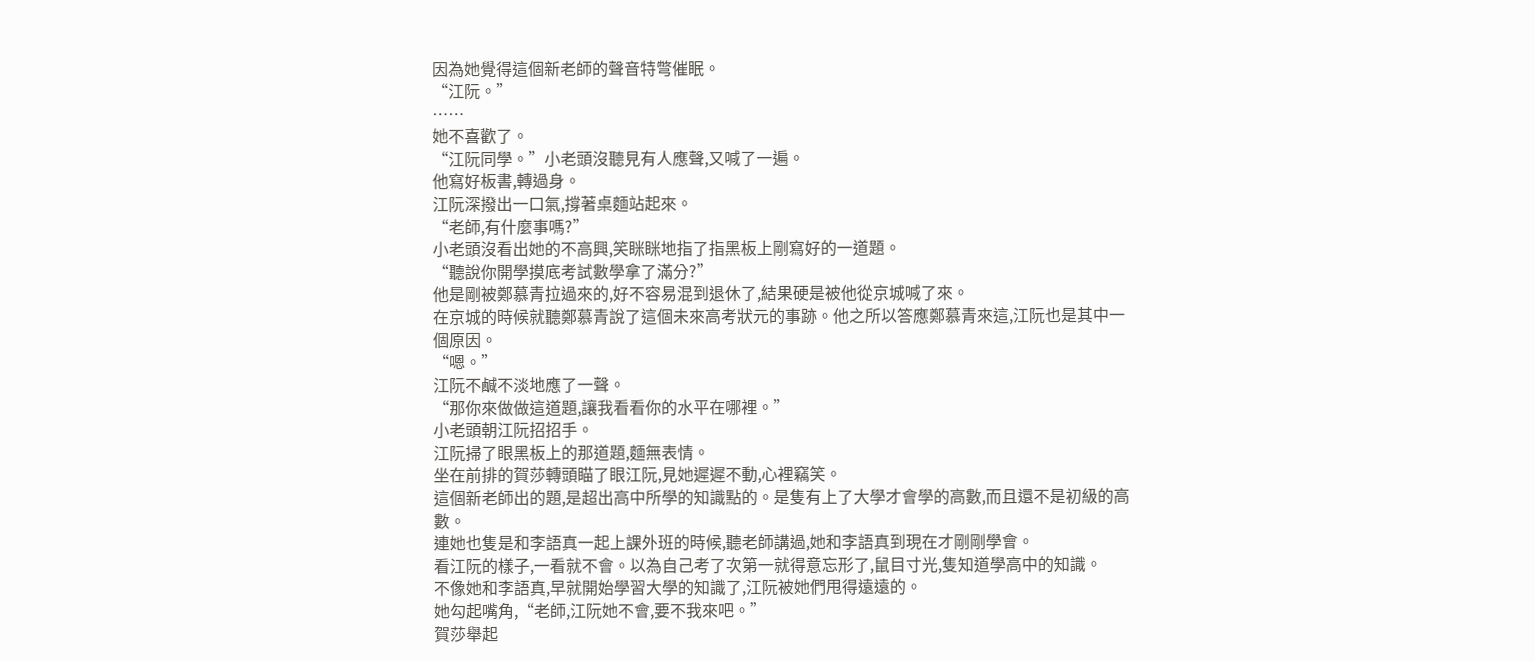因為她覺得這個新老師的聲音特彆催眠。
“江阮。”
……
她不喜歡了。
“江阮同學。”小老頭沒聽見有人應聲,又喊了一遍。
他寫好板書,轉過身。
江阮深撥出一口氣,撐著桌麵站起來。
“老師,有什麼事嗎?”
小老頭沒看出她的不高興,笑眯眯地指了指黑板上剛寫好的一道題。
“聽說你開學摸底考試數學拿了滿分?”
他是剛被鄭慕青拉過來的,好不容易混到退休了,結果硬是被他從京城喊了來。
在京城的時候就聽鄭慕青說了這個未來高考狀元的事跡。他之所以答應鄭慕青來這,江阮也是其中一個原因。
“嗯。”
江阮不鹹不淡地應了一聲。
“那你來做做這道題,讓我看看你的水平在哪裡。”
小老頭朝江阮招招手。
江阮掃了眼黑板上的那道題,麵無表情。
坐在前排的賀莎轉頭瞄了眼江阮,見她遲遲不動,心裡竊笑。
這個新老師出的題,是超出高中所學的知識點的。是隻有上了大學才會學的高數,而且還不是初級的高數。
連她也隻是和李語真一起上課外班的時候,聽老師講過,她和李語真到現在才剛剛學會。
看江阮的樣子,一看就不會。以為自己考了次第一就得意忘形了,鼠目寸光,隻知道學高中的知識。
不像她和李語真,早就開始學習大學的知識了,江阮被她們甩得遠遠的。
她勾起嘴角,“老師,江阮她不會,要不我來吧。”
賀莎舉起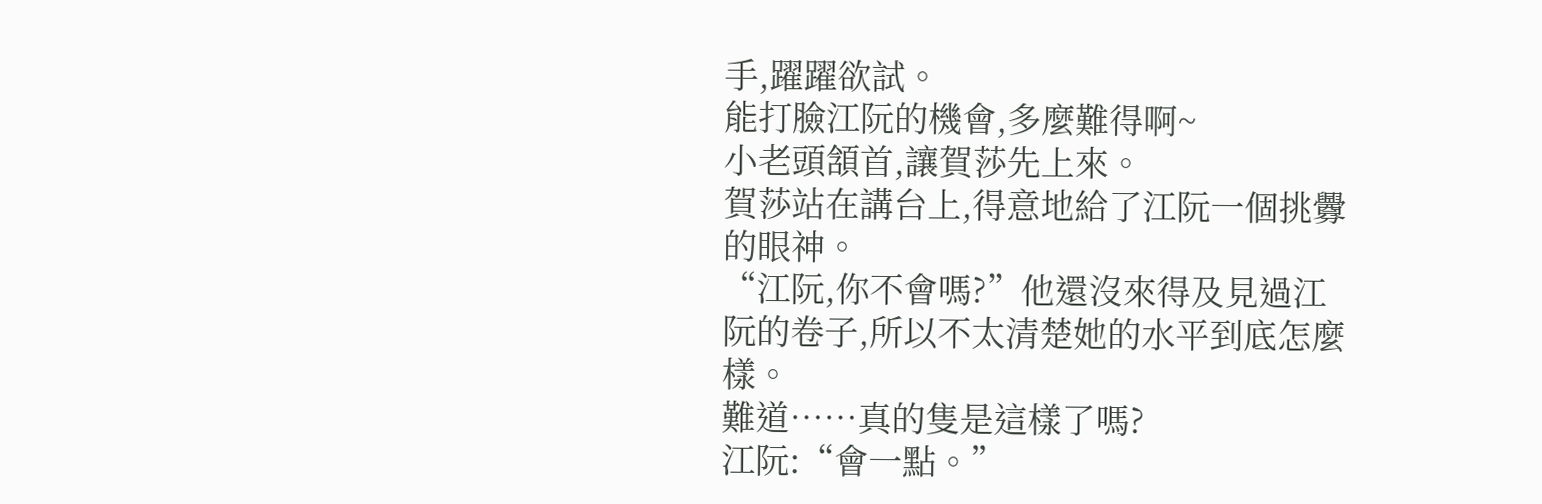手,躍躍欲試。
能打臉江阮的機會,多麼難得啊~
小老頭頷首,讓賀莎先上來。
賀莎站在講台上,得意地給了江阮一個挑釁的眼神。
“江阮,你不會嗎?”他還沒來得及見過江阮的卷子,所以不太清楚她的水平到底怎麼樣。
難道……真的隻是這樣了嗎?
江阮:“會一點。”